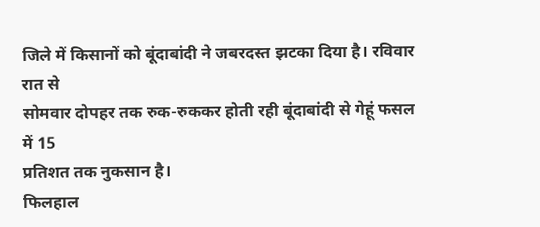जिले में किसानों को बूंदाबांदी ने जबरदस्त झटका दिया है। रविवार रात से
सोमवार दोपहर तक रुक-रुककर होती रही बूंदाबांदी से गेहूं फसल में 15
प्रतिशत तक नुकसान है।
फिलहाल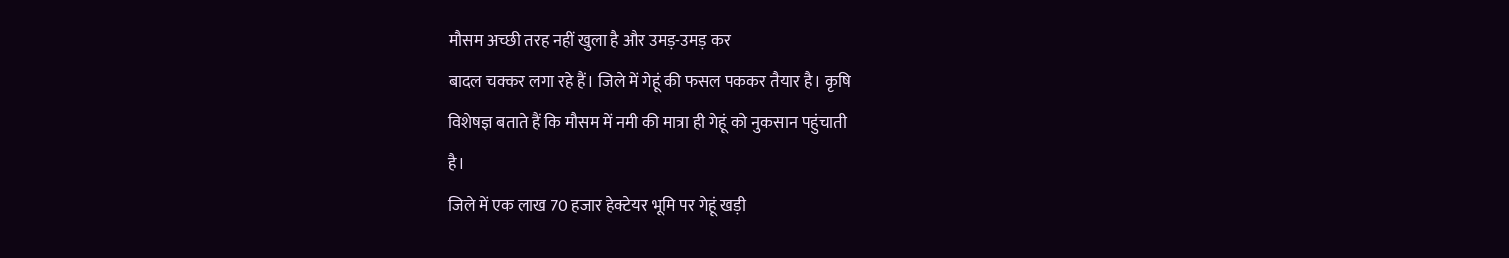मौसम अच्छी तरह नहीं खुला है और उमड़-उमड़ कर
बादल चक्कर लगा रहे हैं। जिले में गेहूं की फसल पककर तैयार है। कृषि
विशेषज्ञ बताते हैं कि मौसम में नमी की मात्रा ही गेहूं को नुकसान पहुंचाती
है।
जिले में एक लाख 70 हजार हेक्टेयर भूमि पर गेहूं खड़ी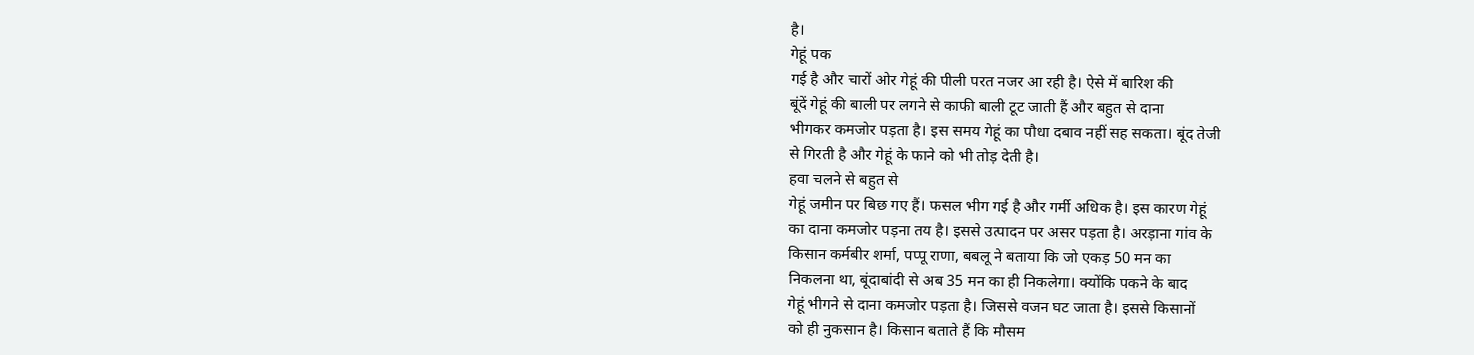है।
गेहूं पक
गई है और चारों ओर गेहूं की पीली परत नजर आ रही है। ऐसे में बारिश की
बूंदें गेहूं की बाली पर लगने से काफी बाली टूट जाती हैं और बहुत से दाना
भीगकर कमजोर पड़ता है। इस समय गेहूं का पौधा दबाव नहीं सह सकता। बूंद तेजी
से गिरती है और गेहूं के फाने को भी तोड़ देती है।
हवा चलने से बहुत से
गेहूं जमीन पर बिछ गए हैं। फसल भीग गई है और गर्मी अधिक है। इस कारण गेहूं
का दाना कमजोर पड़ना तय है। इससे उत्पादन पर असर पड़ता है। अरड़ाना गांव के
किसान कर्मबीर शर्मा, पप्पू राणा, बबलू ने बताया कि जो एकड़ 50 मन का
निकलना था, बूंदाबांदी से अब 35 मन का ही निकलेगा। क्योंकि पकने के बाद
गेहूं भीगने से दाना कमजोर पड़ता है। जिससे वजन घट जाता है। इससे किसानों
को ही नुकसान है। किसान बताते हैं कि मौसम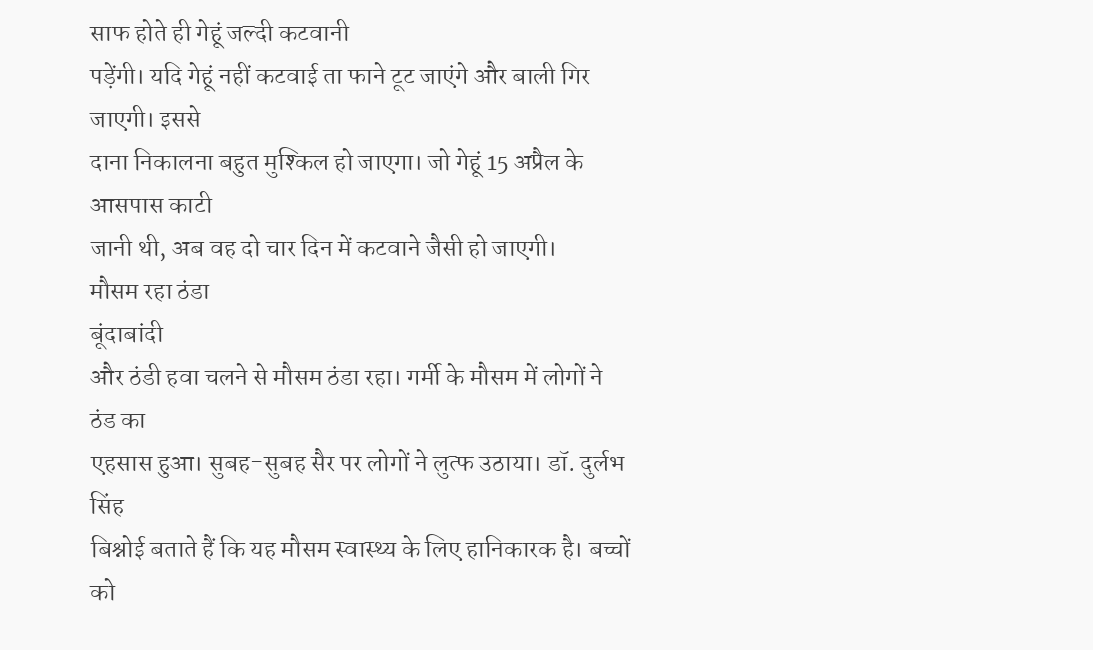साफ होते ही गेहूं जल्दी कटवानी
पड़ेंगी। यदि गेहूं नहीं कटवाई ता फाने टूट जाएंगे और बाली गिर जाएगी। इससे
दाना निकालना बहुत मुश्किल हो जाएगा। जो गेहूं 15 अप्रैल के आसपास काटी
जानी थी, अब वह दो चार दिन में कटवाने जैसी हो जाएगी।
मौसम रहा ठंडा
बूंदाबांदी
और ठंडी हवा चलने से मौसम ठंडा रहा। गर्मी के मौसम में लोगों ने ठंड का
एहसास हुआ। सुबह-सुबह सैर पर लोगों ने लुत्फ उठाया। डॉ. दुर्लभ सिंह
बिश्नोई बताते हैं कि यह मौसम स्वास्थ्य के लिए हानिकारक है। बच्चों को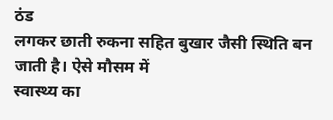ठंड
लगकर छाती रुकना सहित बुखार जैसी स्थिति बन जाती है। ऐसे मौसम में
स्वास्थ्य का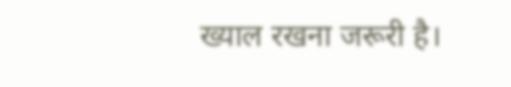ख्याल रखना जरूरी है।